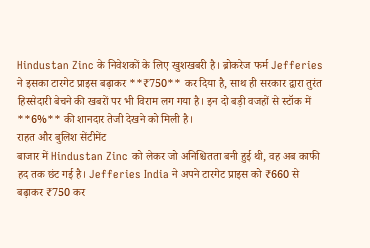Hindustan Zinc के निवेशकों के लिए खुशखबरी है। ब्रोकरेज फर्म Jefferies ने इसका टारगेट प्राइस बढ़ाकर **₹750** कर दिया है, साथ ही सरकार द्वारा तुरंत हिस्सेदारी बेचने की खबरों पर भी विराम लग गया है। इन दो बड़ी वजहों से स्टॉक में **6%** की शानदार तेजी देखने को मिली है।
राहत और बुलिश सेंटीमेंट
बाजार में Hindustan Zinc को लेकर जो अनिश्चितता बनी हुई थी, वह अब काफी हद तक छंट गई है। Jefferies India ने अपने टारगेट प्राइस को ₹660 से बढ़ाकर ₹750 कर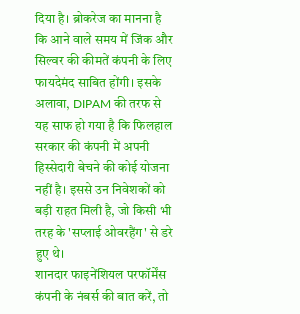दिया है। ब्रोकरेज का मानना है कि आने वाले समय में जिंक और सिल्वर की कीमतें कंपनी के लिए फायदेमंद साबित होंगी। इसके अलावा, DIPAM की तरफ से यह साफ हो गया है कि फिलहाल सरकार की कंपनी में अपनी हिस्सेदारी बेचने की कोई योजना नहीं है। इससे उन निवेशकों को बड़ी राहत मिली है, जो किसी भी तरह के 'सप्लाई ओवरहैंग' से डरे हुए थे।
शानदार फाइनेंशियल परफॉर्मेंस
कंपनी के नंबर्स की बात करें, तो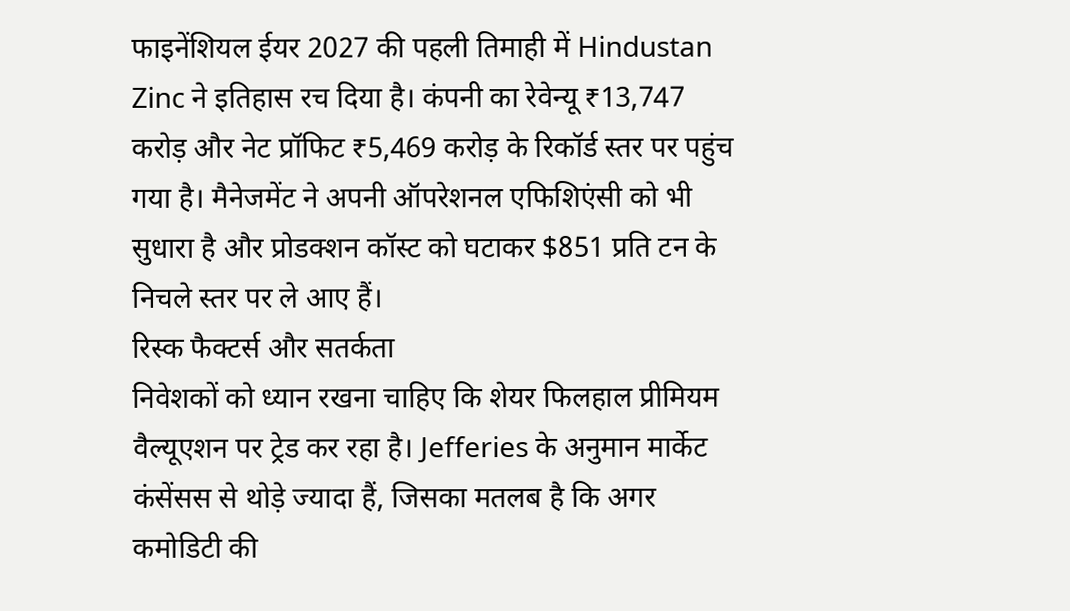फाइनेंशियल ईयर 2027 की पहली तिमाही में Hindustan Zinc ने इतिहास रच दिया है। कंपनी का रेवेन्यू ₹13,747 करोड़ और नेट प्रॉफिट ₹5,469 करोड़ के रिकॉर्ड स्तर पर पहुंच गया है। मैनेजमेंट ने अपनी ऑपरेशनल एफिशिएंसी को भी सुधारा है और प्रोडक्शन कॉस्ट को घटाकर $851 प्रति टन के निचले स्तर पर ले आए हैं।
रिस्क फैक्टर्स और सतर्कता
निवेशकों को ध्यान रखना चाहिए कि शेयर फिलहाल प्रीमियम वैल्यूएशन पर ट्रेड कर रहा है। Jefferies के अनुमान मार्केट कंसेंसस से थोड़े ज्यादा हैं, जिसका मतलब है कि अगर कमोडिटी की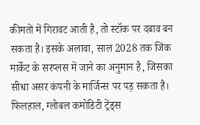कीमतों में गिरावट आती है, तो स्टॉक पर दबाव बन सकता है। इसके अलावा, साल 2028 तक जिंक मार्केट के सरप्लस में जाने का अनुमान है, जिसका सीधा असर कंपनी के मार्जिन्स पर पड़ सकता है। फिलहाल, ग्लोबल कमोडिटी ट्रेंड्स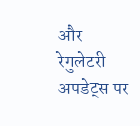और रेगुलेटरी अपडेट्स पर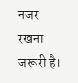नजर रखना जरूरी है।